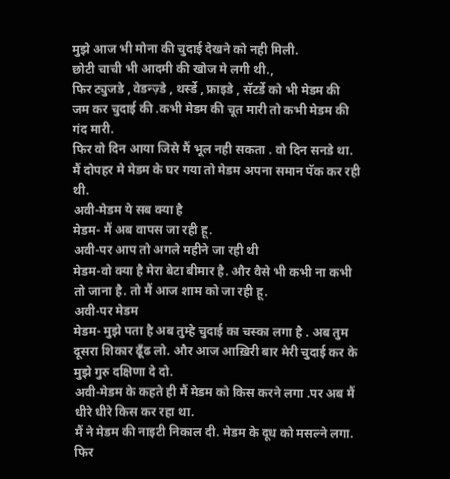मुझे आज भी मोना की चुदाई देखने को नही मिली.
छोटी चाची भी आदमी की खोज मे लगी थी.,
फिर ट्युजडे , वेडन्ज़्डे , थर्स्डे , फ्राइडे , सॅटर्डे को भी मेडम की जम कर चुदाई की .कभी मेडम की चूत मारी तो कभी मेडम की गंद मारी.
फिर वो दिन आया जिसे मैं भूल नही सकता . वो दिन सनडे था. मैं दोपहर मे मेडम के घर गया तो मेडम अपना समान पॅक कर रही थी.
अवी-मेडम ये सब क्या है
मेडम- मैं अब वापस जा रही हू.
अवी-पर आप तो अगले महीने जा रही थी
मेडम-वो क्या है मेरा बेटा बीमार है. और वैसे भी कभी ना कभी तो जाना है. तो मैं आज शाम को जा रही हू.
अवी-पर मेडम
मेडम- मुझे पता है अब तुम्हे चुदाई का चस्का लगा है . अब तुम दूसरा शिकार ढूँढ लो. और आज आख़िरी बार मेरी चुदाई कर के मुझे गुरु दक्षिणा दे दो.
अवी-मेडम के कहते ही मैं मेडम को किस करने लगा .पर अब मैं धीरे धीरे किस कर रहा था.
मैं ने मेडम की नाइटी निकाल दी. मेडम के दूध को मसल्ने लगा. फिर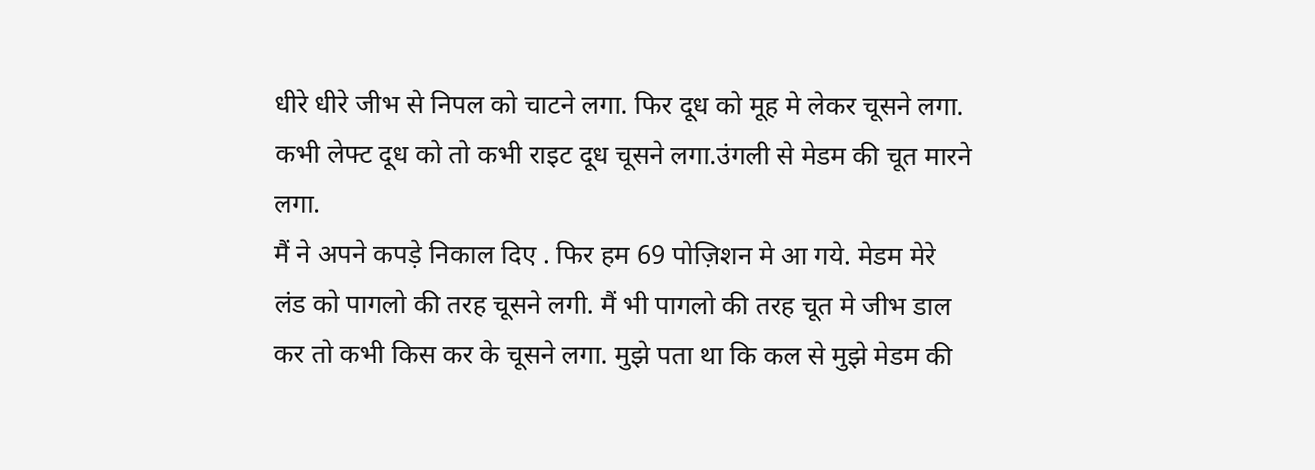धीरे धीरे जीभ से निपल को चाटने लगा. फिर दूध को मूह मे लेकर चूसने लगा. कभी लेफ्ट दूध को तो कभी राइट दूध चूसने लगा.उंगली से मेडम की चूत मारने लगा.
मैं ने अपने कपड़े निकाल दिए . फिर हम 69 पोज़िशन मे आ गये. मेडम मेरे लंड को पागलो की तरह चूसने लगी. मैं भी पागलो की तरह चूत मे जीभ डाल कर तो कभी किस कर के चूसने लगा. मुझे पता था कि कल से मुझे मेडम की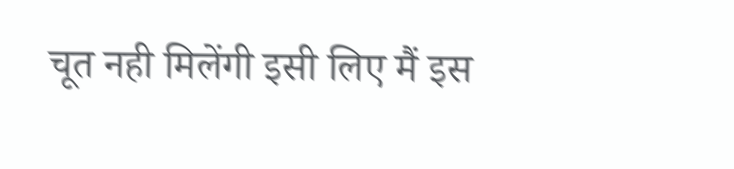चूत नही मिलेंगी इसी लिए मैं इस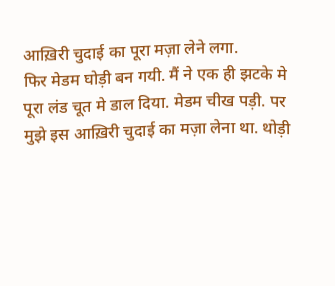आख़िरी चुदाई का पूरा मज़ा लेने लगा.
फिर मेडम घोड़ी बन गयी. मैं ने एक ही झटके मे पूरा लंड चूत मे डाल दिया. मेडम चीख पड़ी. पर मुझे इस आख़िरी चुदाई का मज़ा लेना था. थोड़ी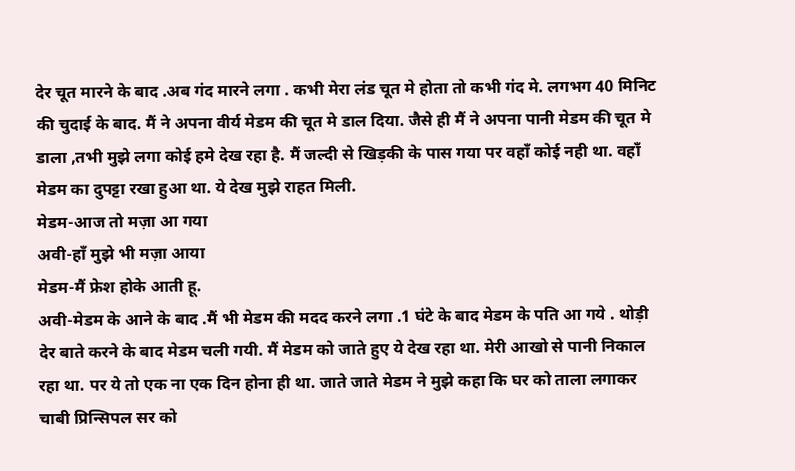देर चूत मारने के बाद .अब गंद मारने लगा . कभी मेरा लंड चूत मे होता तो कभी गंद मे. लगभग 40 मिनिट की चुदाई के बाद. मैं ने अपना वीर्य मेडम की चूत मे डाल दिया. जैसे ही मैं ने अपना पानी मेडम की चूत मे डाला ,तभी मुझे लगा कोई हमे देख रहा है. मैं जल्दी से खिड़की के पास गया पर वहाँ कोई नही था. वहाँ मेडम का दुपट्टा रखा हुआ था. ये देख मुझे राहत मिली.
मेडम-आज तो मज़ा आ गया
अवी-हाँ मुझे भी मज़ा आया
मेडम-मैं फ्रेश होके आती हू.
अवी-मेडम के आने के बाद .मैं भी मेडम की मदद करने लगा .1 घंटे के बाद मेडम के पति आ गये . थोड़ी देर बाते करने के बाद मेडम चली गयी. मैं मेडम को जाते हुए ये देख रहा था. मेरी आखो से पानी निकाल रहा था. पर ये तो एक ना एक दिन होना ही था. जाते जाते मेडम ने मुझे कहा कि घर को ताला लगाकर चाबी प्रिन्सिपल सर को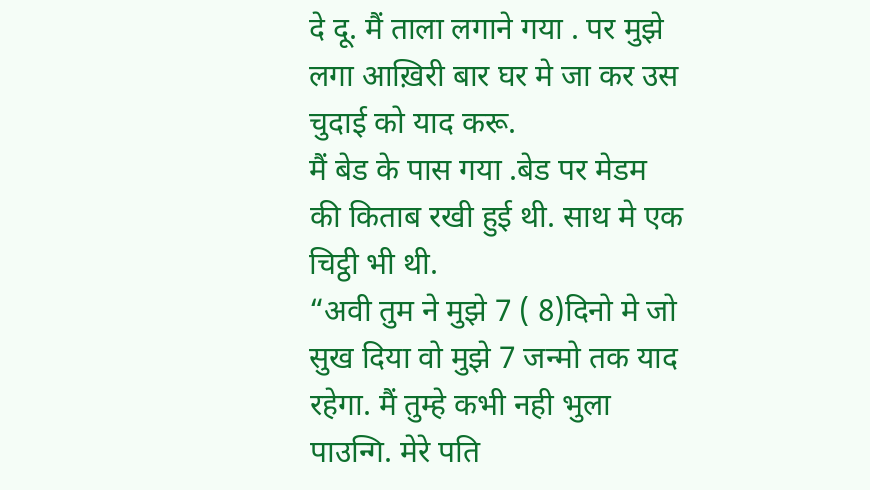दे दू. मैं ताला लगाने गया . पर मुझे लगा आख़िरी बार घर मे जा कर उस चुदाई को याद करू.
मैं बेड के पास गया .बेड पर मेडम की किताब रखी हुई थी. साथ मे एक चिट्ठी भी थी.
“अवी तुम ने मुझे 7 ( 8)दिनो मे जो सुख दिया वो मुझे 7 जन्मो तक याद रहेगा. मैं तुम्हे कभी नही भुला पाउन्गि. मेरे पति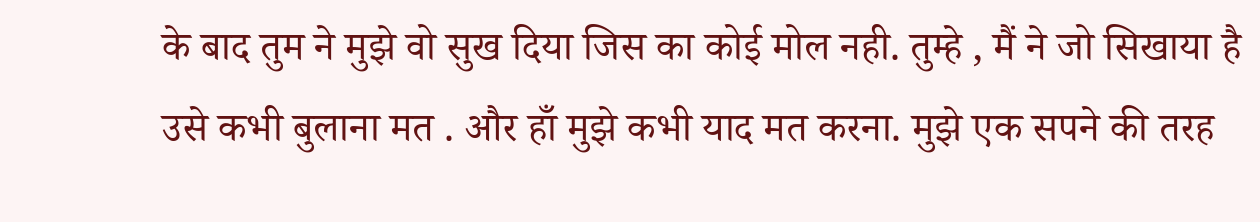के बाद तुम ने मुझे वो सुख दिया जिस का कोई मोल नही. तुम्हे , मैं ने जो सिखाया है उसे कभी बुलाना मत . और हाँ मुझे कभी याद मत करना. मुझे एक सपने की तरह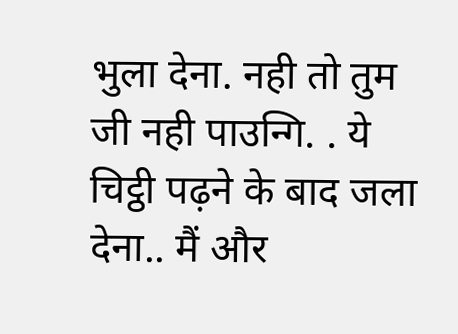भुला देना. नही तो तुम जी नही पाउन्गि. . ये चिट्ठी पढ़ने के बाद जला देना.. मैं और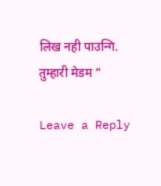लिख नही पाउन्गि.
तुम्हारी मेडम “

Leave a Reply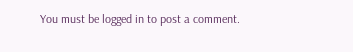You must be logged in to post a comment.